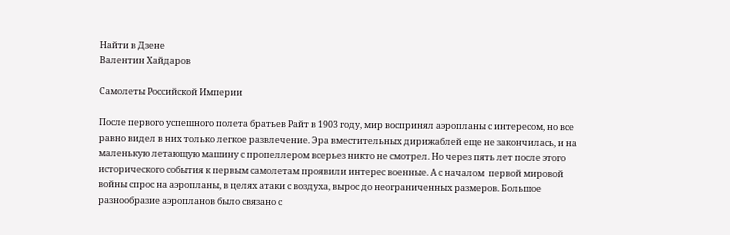Найти в Дзене
Валентин Хайдаров

Самолеты Российской Империи

После первого успешного полета братьев Райт в 1903 году, мир воспринял аэропланы с интересом, но все равно видел в них только легкое развлечение. Эра вместительных дирижаблей еще не закончилась, и на маленькую летающую машину с пропеллером всерьез никто не смотрел. Но через пять лет после этого исторического события к первым самолетам проявили интерес военные. А с началом  первой мировой войны спрос на аэропланы, в целях атаки с воздуха, вырос до неограниченных размеров. Большое разнообразие аэропланов было связано с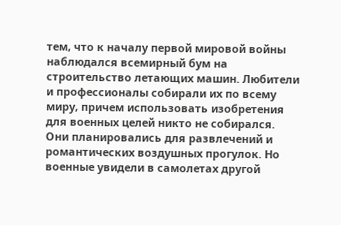тем, что к началу первой мировой войны наблюдался всемирный бум на строительство летающих машин. Любители и профессионалы собирали их по всему миру, причем использовать изобретения для военных целей никто не собирался. Они планировались для развлечений и романтических воздушных прогулок. Но военные увидели в самолетах другой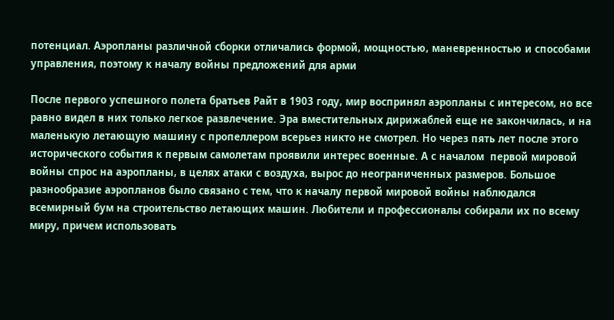потенциал. Аэропланы различной сборки отличались формой, мощностью, маневренностью и способами управления, поэтому к началу войны предложений для арми

После первого успешного полета братьев Райт в 1903 году, мир воспринял аэропланы с интересом, но все равно видел в них только легкое развлечение. Эра вместительных дирижаблей еще не закончилась, и на маленькую летающую машину с пропеллером всерьез никто не смотрел. Но через пять лет после этого исторического события к первым самолетам проявили интерес военные. А с началом  первой мировой войны спрос на аэропланы, в целях атаки с воздуха, вырос до неограниченных размеров. Большое разнообразие аэропланов было связано с тем, что к началу первой мировой войны наблюдался всемирный бум на строительство летающих машин. Любители и профессионалы собирали их по всему миру, причем использовать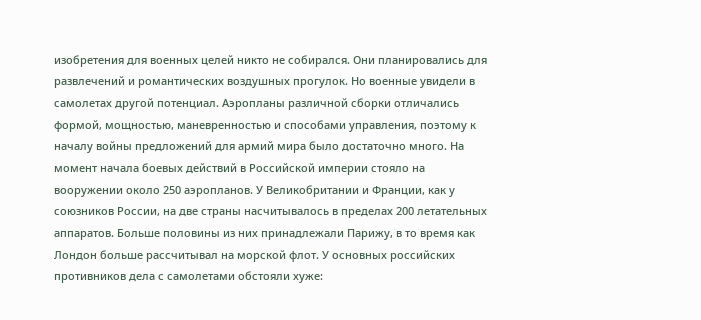изобретения для военных целей никто не собирался. Они планировались для развлечений и романтических воздушных прогулок. Но военные увидели в самолетах другой потенциал. Аэропланы различной сборки отличались формой, мощностью, маневренностью и способами управления, поэтому к началу войны предложений для армий мира было достаточно много. На момент начала боевых действий в Российской империи стояло на вооружении около 250 аэропланов. У Великобритании и Франции, как у союзников России, на две страны насчитывалось в пределах 200 летательных аппаратов. Больше половины из них принадлежали Парижу, в то время как Лондон больше рассчитывал на морской флот. У основных российских противников дела с самолетами обстояли хуже: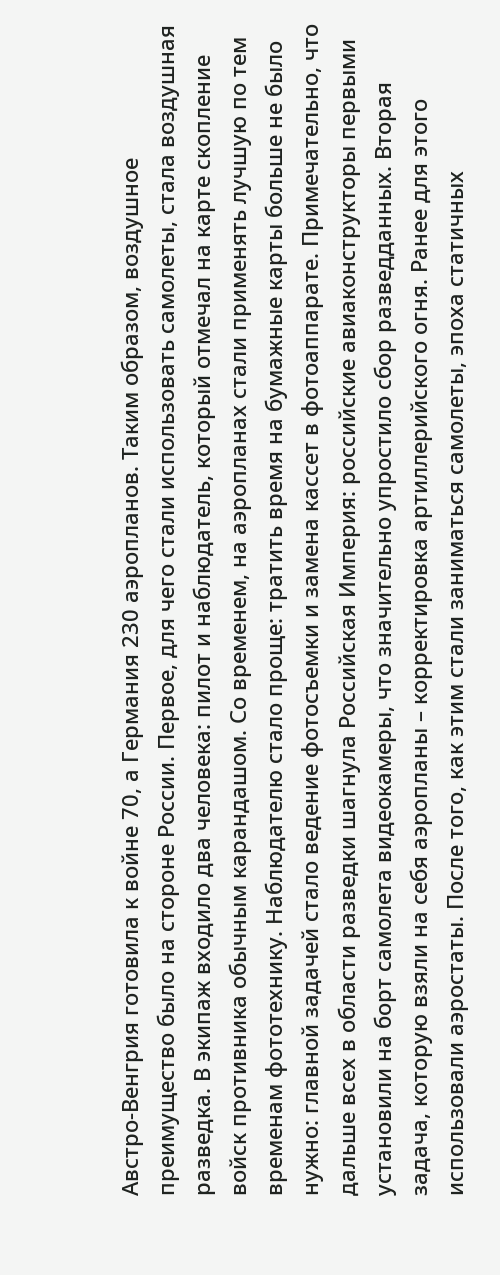Австро-Венгрия готовила к войне 70, а Германия 230 аэропланов. Таким образом, воздушное преимущество было на стороне России. Первое, для чего стали использовать самолеты, стала воздушная разведка. В экипаж входило два человека: пилот и наблюдатель, который отмечал на карте скопление войск противника обычным карандашом. Со временем, на аэропланах стали применять лучшую по тем временам фототехнику. Наблюдателю стало проще: тратить время на бумажные карты больше не было нужно: главной задачей стало ведение фотосъемки и замена кассет в фотоаппарате. Примечательно, что дальше всех в области разведки шагнула Российская Империя: российские авиаконструкторы первыми установили на борт самолета видеокамеры, что значительно упростило сбор разведданных. Вторая задача, которую взяли на себя аэропланы – корректировка артиллерийского огня. Ранее для этого использовали аэростаты. После того, как этим стали заниматься самолеты, эпоха статичных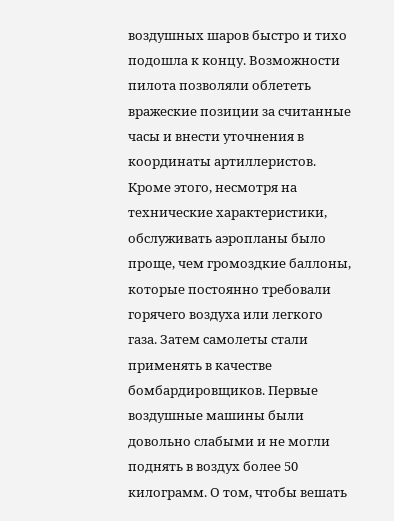воздушных шаров быстро и тихо подошла к концу. Возможности пилота позволяли облететь вражеские позиции за считанные часы и внести уточнения в координаты артиллеристов. Кроме этого, несмотря на технические характеристики, обслуживать аэропланы было проще, чем громоздкие баллоны, которые постоянно требовали горячего воздуха или легкого газа. Затем самолеты стали применять в качестве бомбардировщиков. Первые воздушные машины были довольно слабыми и не могли поднять в воздух более 50 килограмм. О том, чтобы вешать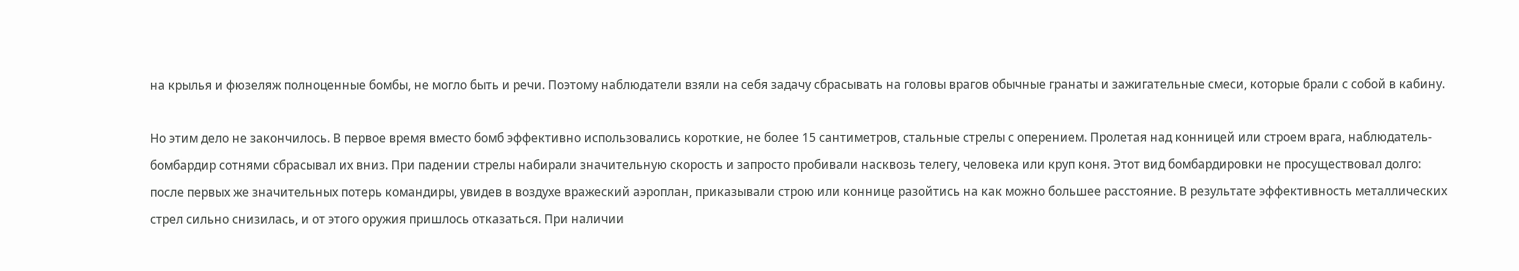на крылья и фюзеляж полноценные бомбы, не могло быть и речи. Поэтому наблюдатели взяли на себя задачу сбрасывать на головы врагов обычные гранаты и зажигательные смеси, которые брали с собой в кабину.

Но этим дело не закончилось. В первое время вместо бомб эффективно использовались короткие, не более 15 сантиметров, стальные стрелы с оперением. Пролетая над конницей или строем врага, наблюдатель-бомбардир сотнями сбрасывал их вниз. При падении стрелы набирали значительную скорость и запросто пробивали насквозь телегу, человека или круп коня. Этот вид бомбардировки не просуществовал долго: после первых же значительных потерь командиры, увидев в воздухе вражеский аэроплан, приказывали строю или коннице разойтись на как можно большее расстояние. В результате эффективность металлических стрел сильно снизилась, и от этого оружия пришлось отказаться. При наличии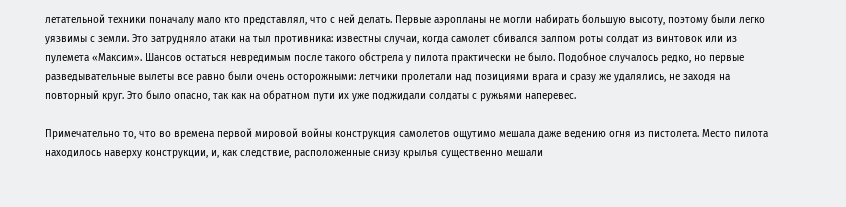летательной техники поначалу мало кто представлял, что с ней делать. Первые аэропланы не могли набирать большую высоту, поэтому были легко уязвимы с земли. Это затрудняло атаки на тыл противника: известны случаи, когда самолет сбивался залпом роты солдат из винтовок или из пулемета «Максим». Шансов остаться невредимым после такого обстрела у пилота практически не было. Подобное случалось редко, но первые разведывательные вылеты все равно были очень осторожными: летчики пролетали над позициями врага и сразу же удалялись, не заходя на повторный круг. Это было опасно, так как на обратном пути их уже поджидали солдаты с ружьями наперевес.

Примечательно то, что во времена первой мировой войны конструкция самолетов ощутимо мешала даже ведению огня из пистолета. Место пилота находилось наверху конструкции, и, как следствие, расположенные снизу крылья существенно мешали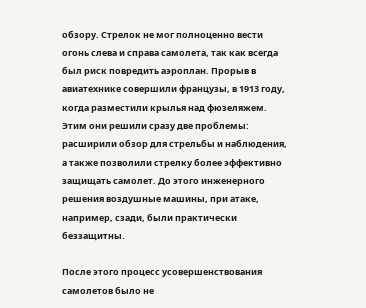обзору. Стрелок не мог полноценно вести огонь слева и справа самолета, так как всегда был риск повредить аэроплан. Прорыв в авиатехнике совершили французы, в 1913 году, когда разместили крылья над фюзеляжем. Этим они решили сразу две проблемы: расширили обзор для стрельбы и наблюдения, а также позволили стрелку более эффективно защищать самолет. До этого инженерного решения воздушные машины, при атаке, например, сзади, были практически беззащитны.

После этого процесс усовершенствования самолетов было не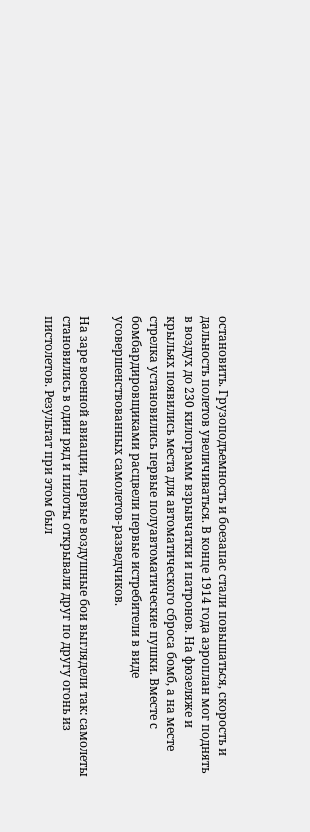остановить. Грузоподъемность и боезапас стали повышаться, скорость и дальность полетов увеличиваться. В конце 1914 года аэроплан мог поднять в воздух до 230 килограмм взрывчатки и патронов. На фюзеляже и крыльях появились места для автоматического сброса бомб, а на месте стрелка установились первые полуавтоматические пушки. Вместе с бомбардировщиками расцвели первые истребители в виде усовершенствованных самолетов-разведчиков.

На заре военной авиации, первые воздушные бои выглядели так: самолеты становились в один ряд и пилоты открывали друг по другу огонь из пистолетов. Результат при этом был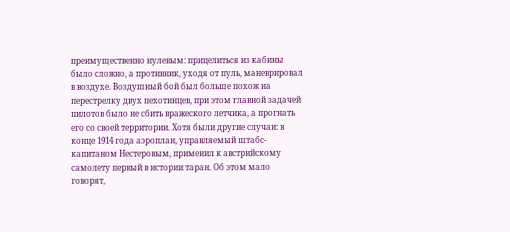преимущественно нулевым: прицелиться из кабины было сложно, а противник, уходя от пуль, маневрировал в воздухе. Воздушный бой был больше похож на перестрелку двух пехотинцев, при этом главной задачей пилотов было не сбить вражеского летчика, а прогнать его со своей территории. Хотя были другие случаи: в конце 1914 года аэроплан, управляемый штабс-капитаном Нестеровым, применил к австрийскому самолету первый в истории таран. Об этом мало говорят,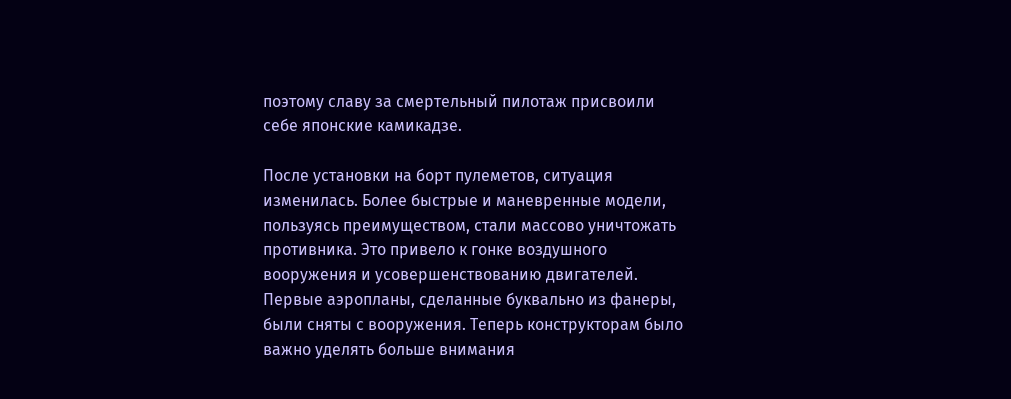поэтому славу за смертельный пилотаж присвоили себе японские камикадзе.

После установки на борт пулеметов, ситуация изменилась. Более быстрые и маневренные модели, пользуясь преимуществом, стали массово уничтожать противника. Это привело к гонке воздушного вооружения и усовершенствованию двигателей. Первые аэропланы, сделанные буквально из фанеры, были сняты с вооружения. Теперь конструкторам было важно уделять больше внимания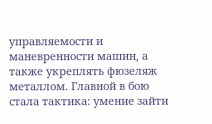управляемости и маневренности машин, а также укреплять фюзеляж металлом. Главной в бою стала тактика: умение зайти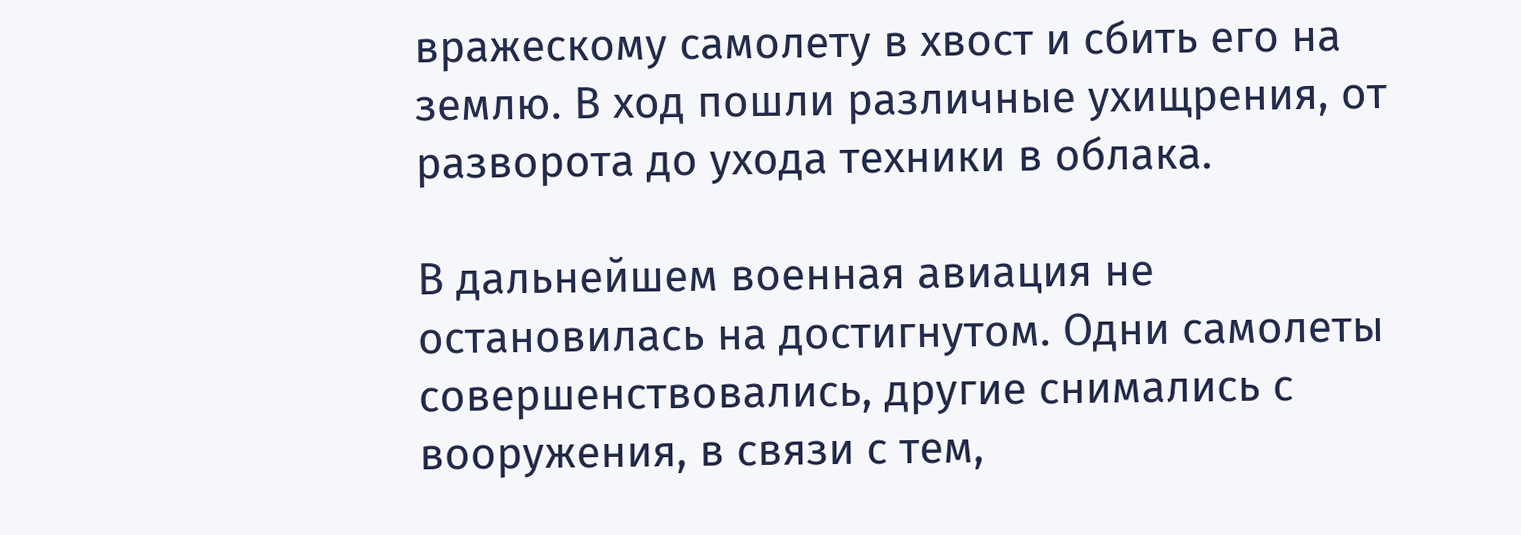вражескому самолету в хвост и сбить его на землю. В ход пошли различные ухищрения, от разворота до ухода техники в облака.

В дальнейшем военная авиация не остановилась на достигнутом. Одни самолеты совершенствовались, другие снимались с вооружения, в связи с тем,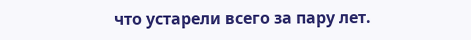что устарели всего за пару лет.